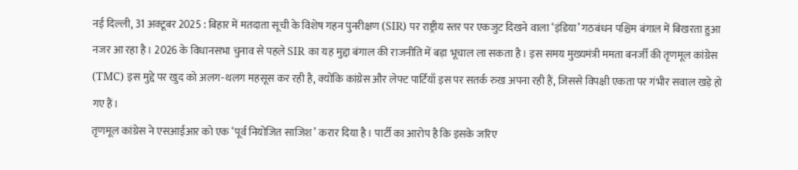नई दिल्ली, 31 अक्टूबर 2025 : बिहार में मतदाता सूची के विशेष गहन पुनरीक्षण (SIR) पर राष्ट्रीय स्तर पर एकजुट दिखने वाला ‘इंडिया’ गठबंधन पश्चिम बंगाल में बिखरता हुआ नजर आ रहा है। 2026 के विधानसभा चुनाव से पहले SIR का यह मुद्दा बंगाल की राजनीति में बड़ा भूचाल ला सकता है। इस समय मुख्यमंत्री ममता बनर्जी की तृणमूल कांग्रेस (TMC) इस मुद्दे पर खुद को अलग-थलग महसूस कर रही है, क्योंकि कांग्रेस और लेफ्ट पार्टियाँ इस पर सतर्क रुख अपना रही हैं, जिससे विपक्षी एकता पर गंभीर सवाल खड़े हो गए हैं।
तृणमूल कांग्रेस ने एसआईआर को एक ‘पूर्व नियोजित साजिश’ करार दिया है। पार्टी का आरोप है कि इसके जरिए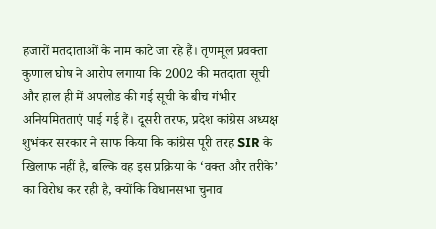हजारों मतदाताओं के नाम काटे जा रहे हैं। तृणमूल प्रवक्ता कुणाल घोष ने आरोप लगाया कि 2002 की मतदाता सूची और हाल ही में अपलोड की गई सूची के बीच गंभीर अनियमितताएं पाई गई हैं। दूसरी तरफ, प्रदेश कांग्रेस अध्यक्ष शुभंकर सरकार ने साफ किया कि कांग्रेस पूरी तरह SIR के खिलाफ नहीं है, बल्कि वह इस प्रक्रिया के ‘वक्त और तरीके’ का विरोध कर रही है, क्योंकि विधानसभा चुनाव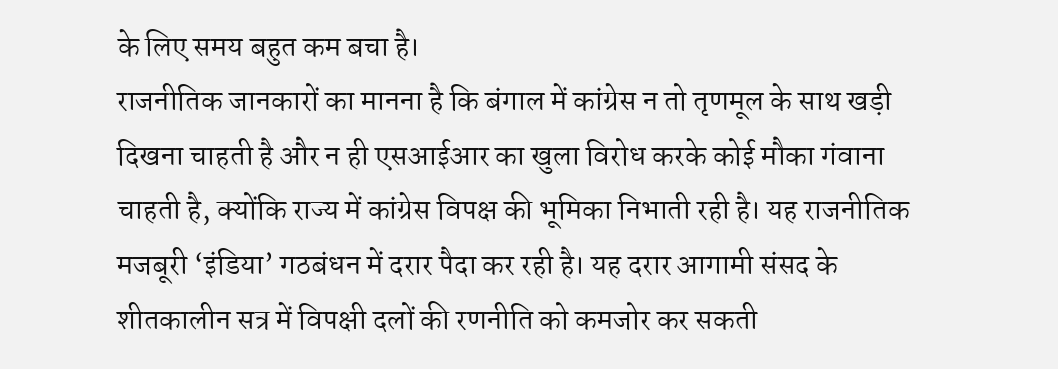के लिए समय बहुत कम बचा है।
राजनीतिक जानकारों का मानना है कि बंगाल में कांग्रेस न तो तृणमूल के साथ खड़ी दिखना चाहती है और न ही एसआईआर का खुला विरोध करके कोई मौका गंवाना चाहती है, क्योंकि राज्य में कांग्रेस विपक्ष की भूमिका निभाती रही है। यह राजनीतिक मजबूरी ‘इंडिया’ गठबंधन में दरार पैदा कर रही है। यह दरार आगामी संसद के शीतकालीन सत्र में विपक्षी दलों की रणनीति को कमजोर कर सकती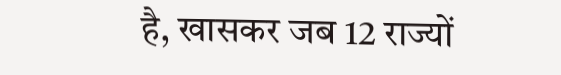है, खासकर जब 12 राज्यों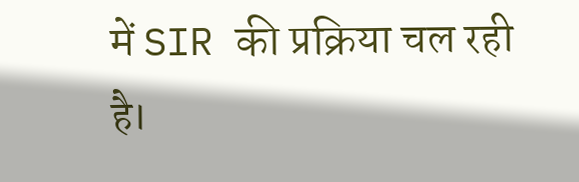में SIR की प्रक्रिया चल रही है।